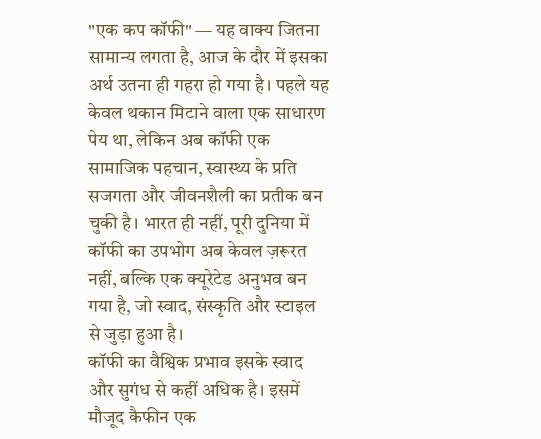"एक कप कॉफी" — यह वाक्य जितना सामान्य लगता है, आज के दौर में इसका अर्थ उतना ही गहरा हो गया है। पहले यह केवल थकान मिटाने वाला एक साधारण पेय था, लेकिन अब कॉफी एक सामाजिक पहचान, स्वास्थ्य के प्रति सजगता और जीवनशैली का प्रतीक बन चुकी है। भारत ही नहीं, पूरी दुनिया में कॉफी का उपभोग अब केवल ज़रूरत नहीं, बल्कि एक क्यूरेटेड अनुभव बन गया है, जो स्वाद, संस्कृति और स्टाइल से जुड़ा हुआ है।
कॉफी का वैश्विक प्रभाव इसके स्वाद और सुगंध से कहीं अधिक है। इसमें मौजूद कैफीन एक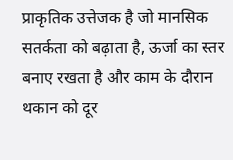प्राकृतिक उत्तेजक है जो मानसिक सतर्कता को बढ़ाता है, ऊर्जा का स्तर बनाए रखता है और काम के दौरान थकान को दूर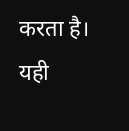करता है। यही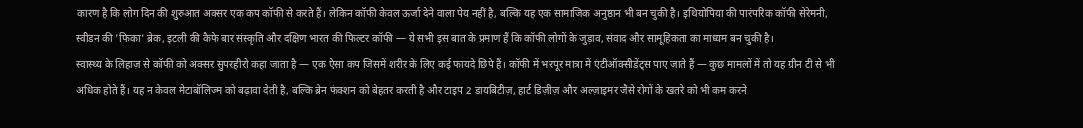कारण है कि लोग दिन की शुरुआत अक्सर एक कप कॉफी से करते हैं। लेकिन कॉफी केवल ऊर्जा देने वाला पेय नहीं है, बल्कि यह एक सामाजिक अनुष्ठान भी बन चुकी है। इथियोपिया की पारंपरिक कॉफी सेरेमनी, स्वीडन की 'फिका' ब्रेक, इटली की कैफे बार संस्कृति और दक्षिण भारत की फिल्टर कॉफी — ये सभी इस बात के प्रमाण हैं कि कॉफी लोगों के जुड़ाव, संवाद और सामूहिकता का माध्यम बन चुकी है।
स्वास्थ्य के लिहाज़ से कॉफी को अक्सर सुपरहीरो कहा जाता है — एक ऐसा कप जिसमें शरीर के लिए कई फायदे छिपे हैं। कॉफी में भरपूर मात्रा में एंटीऑक्सीडेंट्स पाए जाते हैं — कुछ मामलों में तो यह ग्रीन टी से भी अधिक होते हैं। यह न केवल मेटाबॉलिज्म को बढ़ावा देती है, बल्कि ब्रेन फंक्शन को बेहतर करती है और टाइप 2 डायबिटीज़, हार्ट डिज़ीज़ और अल्ज़ाइमर जैसे रोगों के खतरे को भी कम करने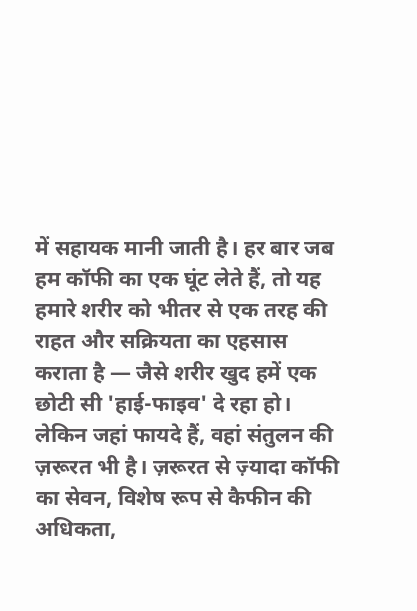में सहायक मानी जाती है। हर बार जब हम कॉफी का एक घूंट लेते हैं, तो यह हमारे शरीर को भीतर से एक तरह की राहत और सक्रियता का एहसास कराता है — जैसे शरीर खुद हमें एक छोटी सी 'हाई-फाइव' दे रहा हो।
लेकिन जहां फायदे हैं, वहां संतुलन की ज़रूरत भी है। ज़रूरत से ज़्यादा कॉफी का सेवन, विशेष रूप से कैफीन की अधिकता,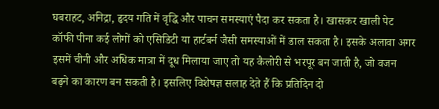घबराहट, अनिद्रा, हृदय गति में वृद्धि और पाचन समस्याएं पैदा कर सकता है। खासकर खाली पेट कॉफी पीना कई लोगों को एसिडिटी या हार्टबर्न जैसी समस्याओं में डाल सकता है। इसके अलावा अगर इसमें चीनी और अधिक मात्रा में दूध मिलाया जाए तो यह कैलोरी से भरपूर बन जाती है, जो वजन बढ़ने का कारण बन सकती है। इसलिए विशेषज्ञ सलाह देते हैं कि प्रतिदिन दो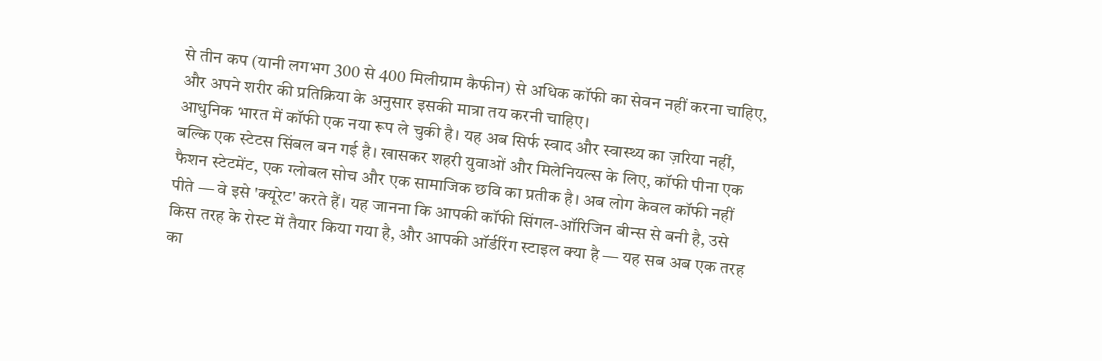से तीन कप (यानी लगभग 300 से 400 मिलीग्राम कैफीन) से अधिक कॉफी का सेवन नहीं करना चाहिए, और अपने शरीर की प्रतिक्रिया के अनुसार इसकी मात्रा तय करनी चाहिए।
आधुनिक भारत में कॉफी एक नया रूप ले चुकी है। यह अब सिर्फ स्वाद और स्वास्थ्य का ज़रिया नहीं, बल्कि एक स्टेटस सिंबल बन गई है। खासकर शहरी युवाओं और मिलेनियल्स के लिए, कॉफी पीना एक फैशन स्टेटमेंट, एक ग्लोबल सोच और एक सामाजिक छवि का प्रतीक है। अब लोग केवल कॉफी नहीं पीते — वे इसे 'क्यूरेट' करते हैं। यह जानना कि आपकी कॉफी सिंगल-ऑरिजिन बीन्स से बनी है, उसे किस तरह के रोस्ट में तैयार किया गया है, और आपकी ऑर्डरिंग स्टाइल क्या है — यह सब अब एक तरह का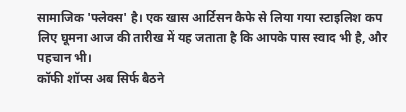सामाजिक 'फ्लेक्स' है। एक खास आर्टिसन कैफे से लिया गया स्टाइलिश कप लिए घूमना आज की तारीख में यह जताता है कि आपके पास स्वाद भी है, और पहचान भी।
कॉफी शॉप्स अब सिर्फ बैठने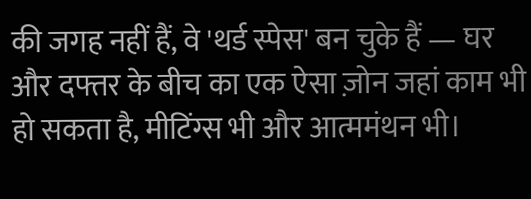की जगह नहीं हैं, वे 'थर्ड स्पेस' बन चुके हैं — घर और दफ्तर के बीच का एक ऐसा ज़ोन जहां काम भी हो सकता है, मीटिंग्स भी और आत्ममंथन भी।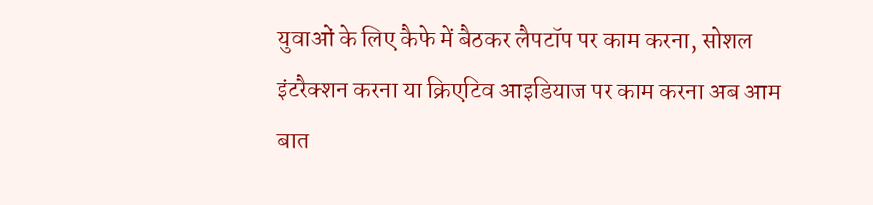युवाओं के लिए कैफे में बैठकर लैपटॉप पर काम करना, सोशल इंटरैक्शन करना या क्रिएटिव आइडियाज पर काम करना अब आम बात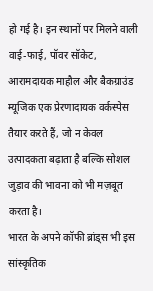हो गई है। इन स्थानों पर मिलने वाली वाई-फाई, पॉवर सॉकेट, आरामदायक माहौल और बैकग्राउंड म्यूजिक एक प्रेरणादायक वर्कस्पेस तैयार करते हैं, जो न केवल उत्पादकता बढ़ाता है बल्कि सोशल जुड़ाव की भावना को भी मज़बूत करता है।
भारत के अपने कॉफी ब्रांड्स भी इस सांस्कृतिक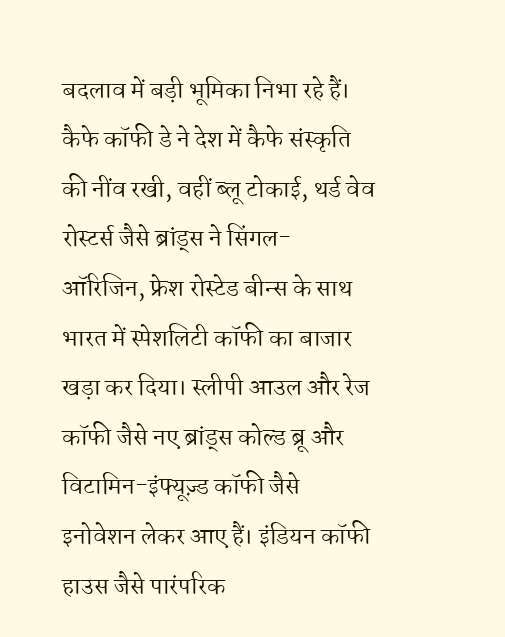बदलाव में बड़ी भूमिका निभा रहे हैं। कैफे कॉफी डे ने देश में कैफे संस्कृति की नींव रखी, वहीं ब्लू टोकाई, थर्ड वेव रोस्टर्स जैसे ब्रांड्स ने सिंगल-ऑरिजिन, फ्रेश रोस्टेड बीन्स के साथ भारत में स्पेशलिटी कॉफी का बाजार खड़ा कर दिया। स्लीपी आउल और रेज कॉफी जैसे नए ब्रांड्स कोल्ड ब्रू और विटामिन-इंफ्यूज़्ड कॉफी जैसे इनोवेशन लेकर आए हैं। इंडियन कॉफी हाउस जैसे पारंपरिक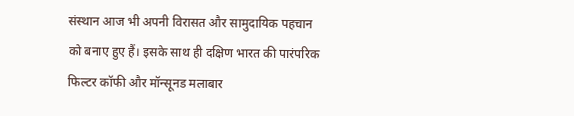संस्थान आज भी अपनी विरासत और सामुदायिक पहचान को बनाए हुए हैं। इसके साथ ही दक्षिण भारत की पारंपरिक फिल्टर कॉफी और मॉन्सूनड मलाबार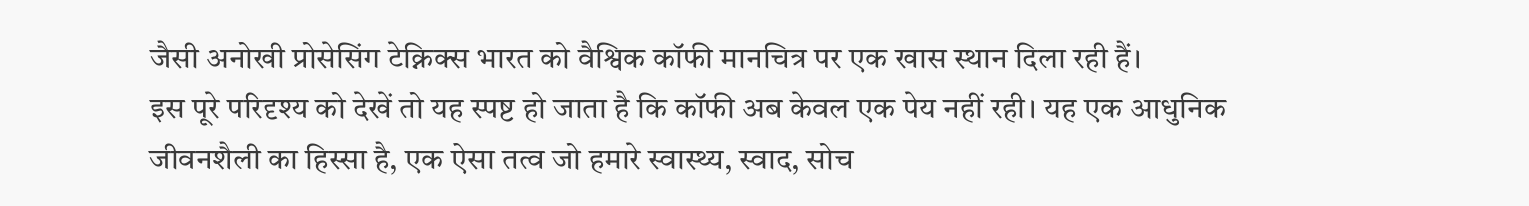जैसी अनोखी प्रोसेसिंग टेक्निक्स भारत को वैश्विक कॉफी मानचित्र पर एक खास स्थान दिला रही हैं।
इस पूरे परिदृश्य को देखें तो यह स्पष्ट हो जाता है कि कॉफी अब केवल एक पेय नहीं रही। यह एक आधुनिक जीवनशैली का हिस्सा है, एक ऐसा तत्व जो हमारे स्वास्थ्य, स्वाद, सोच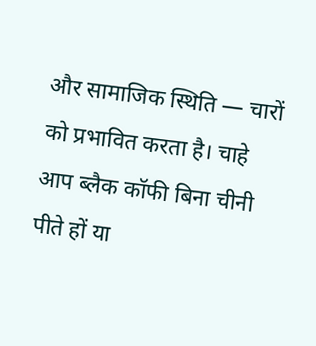और सामाजिक स्थिति — चारों को प्रभावित करता है। चाहे आप ब्लैक कॉफी बिना चीनी पीते हों या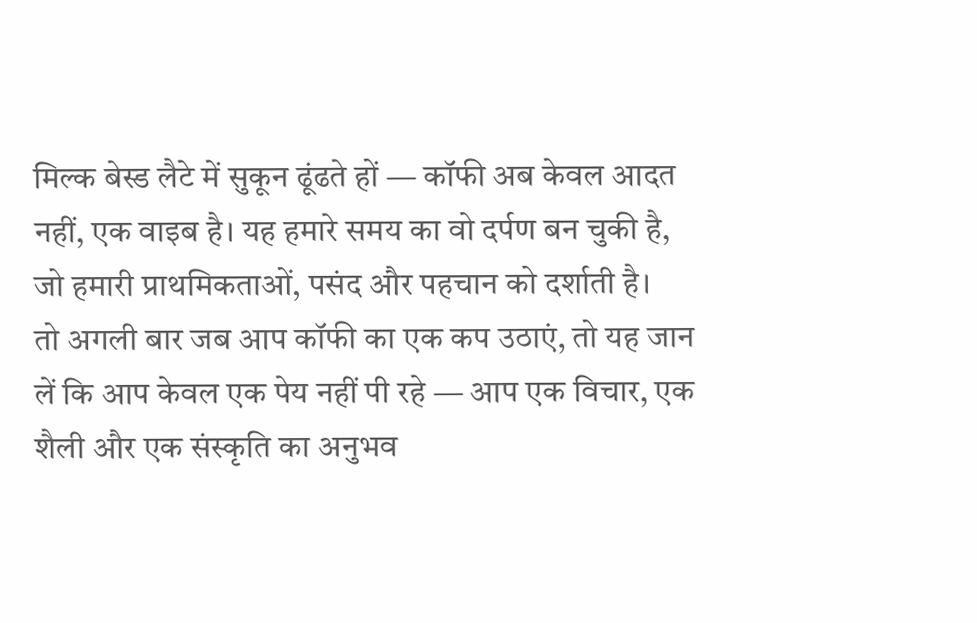मिल्क बेस्ड लैटे में सुकून ढूंढते हों — कॉफी अब केवल आदत नहीं, एक वाइब है। यह हमारे समय का वो दर्पण बन चुकी है, जो हमारी प्राथमिकताओं, पसंद और पहचान को दर्शाती है।
तो अगली बार जब आप कॉफी का एक कप उठाएं, तो यह जान लें कि आप केवल एक पेय नहीं पी रहे — आप एक विचार, एक शैली और एक संस्कृति का अनुभव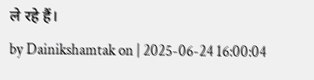ले रहे हैं।
by Dainikshamtak on | 2025-06-24 16:00:04